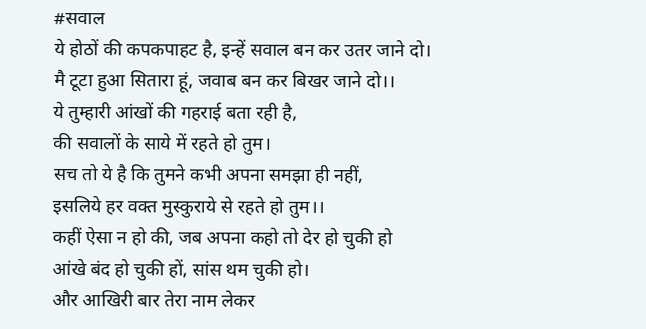#सवाल
ये होठों की कपकपाहट है, इन्हें सवाल बन कर उतर जाने दो।
मै टूटा हुआ सितारा हूं, जवाब बन कर बिखर जाने दो।।
ये तुम्हारी आंखों की गहराई बता रही है,
की सवालों के साये में रहते हो तुम।
सच तो ये है कि तुमने कभी अपना समझा ही नहीं,
इसलिये हर वक्त मुस्कुराये से रहते हो तुम।।
कहीं ऐसा न हो की, जब अपना कहो तो देर हो चुकी हो
आंखे बंद हो चुकी हों, सांस थम चुकी हो।
और आखिरी बार तेरा नाम लेकर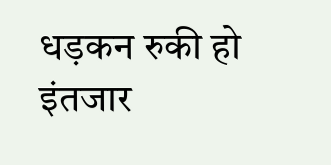धड़कन रुकी हो
इंतजार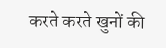करते करते खुनों की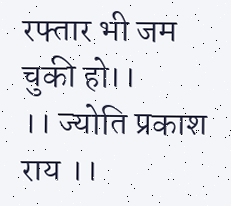रफ्तार भी जम चुकी हो।।
।। ज्योति प्रकाश राय ।।